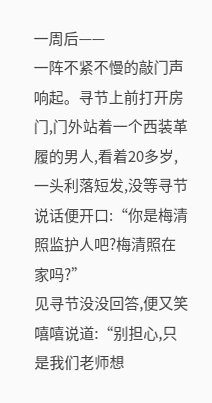一周后——
一阵不紧不慢的敲门声响起。寻节上前打开房门,门外站着一个西装革履的男人,看着20多岁,一头利落短发,没等寻节说话便开口:“你是梅清照监护人吧?梅清照在家吗?”
见寻节没没回答,便又笑嘻嘻说道:“别担心,只是我们老师想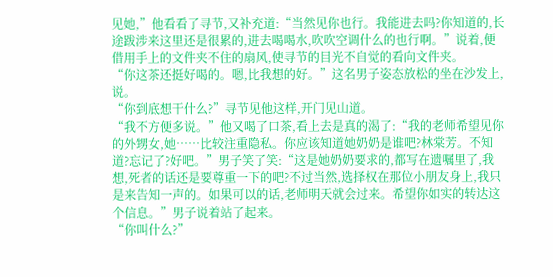见她,”他看看了寻节,又补充道:“当然见你也行。我能进去吗?你知道的,长途跋涉来这里还是很累的,进去喝喝水,吹吹空调什么的也行啊。”说着,便借用手上的文件夹不住的扇风,使寻节的目光不自觉的看向文件夹。
“你这茶还挺好喝的。嗯,比我想的好。”这名男子姿态放松的坐在沙发上,说。
“你到底想干什么?”寻节见他这样,开门见山道。
“我不方便多说。”他又喝了口茶,看上去是真的渴了:“我的老师希望见你的外甥女,她……比较注重隐私。你应该知道她奶奶是谁吧?林棠芳。不知道?忘记了?好吧。”男子笑了笑:“这是她奶奶要求的,都写在遗嘱里了,我想,死者的话还是要尊重一下的吧?不过当然,选择权在那位小朋友身上,我只是来告知一声的。如果可以的话,老师明天就会过来。希望你如实的转达这个信息。”男子说着站了起来。
“你叫什么?”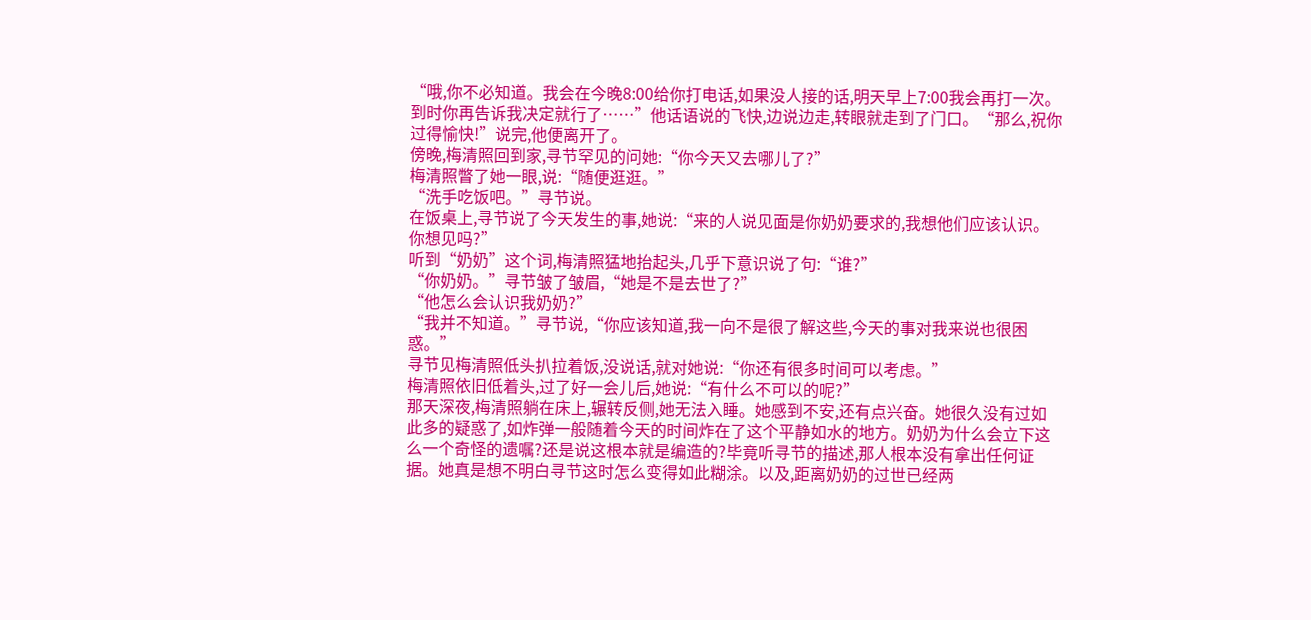“哦,你不必知道。我会在今晚8:00给你打电话,如果没人接的话,明天早上7:00我会再打一次。到时你再告诉我决定就行了……”他话语说的飞快,边说边走,转眼就走到了门口。“那么,祝你过得愉快!”说完,他便离开了。
傍晚,梅清照回到家,寻节罕见的问她:“你今天又去哪儿了?”
梅清照瞥了她一眼,说:“随便逛逛。”
“洗手吃饭吧。”寻节说。
在饭桌上,寻节说了今天发生的事,她说:“来的人说见面是你奶奶要求的,我想他们应该认识。你想见吗?”
听到“奶奶”这个词,梅清照猛地抬起头,几乎下意识说了句:“谁?”
“你奶奶。”寻节皱了皱眉,“她是不是去世了?”
“他怎么会认识我奶奶?”
“我并不知道。”寻节说,“你应该知道,我一向不是很了解这些,今天的事对我来说也很困惑。”
寻节见梅清照低头扒拉着饭,没说话,就对她说:“你还有很多时间可以考虑。”
梅清照依旧低着头,过了好一会儿后,她说:“有什么不可以的呢?”
那天深夜,梅清照躺在床上,辗转反侧,她无法入睡。她感到不安,还有点兴奋。她很久没有过如此多的疑惑了,如炸弹一般随着今天的时间炸在了这个平静如水的地方。奶奶为什么会立下这么一个奇怪的遗嘱?还是说这根本就是编造的?毕竟听寻节的描述,那人根本没有拿出任何证据。她真是想不明白寻节这时怎么变得如此糊涂。以及,距离奶奶的过世已经两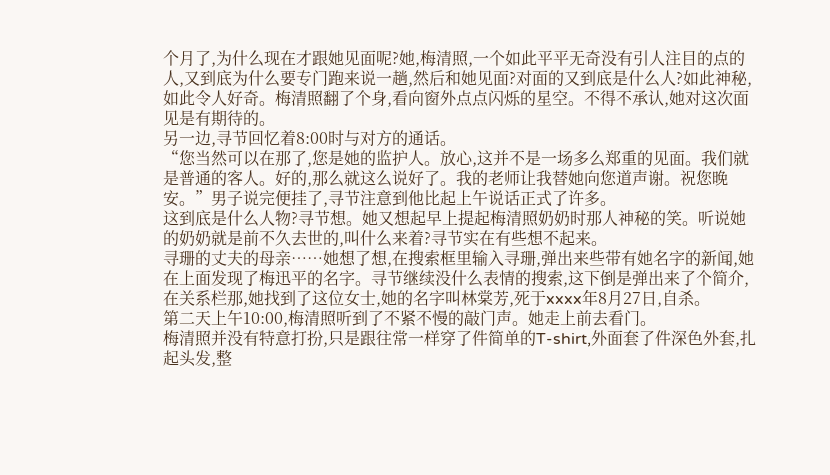个月了,为什么现在才跟她见面呢?她,梅清照,一个如此平平无奇没有引人注目的点的人,又到底为什么要专门跑来说一趟,然后和她见面?对面的又到底是什么人?如此神秘,如此令人好奇。梅清照翻了个身,看向窗外点点闪烁的星空。不得不承认,她对这次面见是有期待的。
另一边,寻节回忆着8:00时与对方的通话。
“您当然可以在那了,您是她的监护人。放心,这并不是一场多么郑重的见面。我们就是普通的客人。好的,那么就这么说好了。我的老师让我替她向您道声谢。祝您晚安。”男子说完便挂了,寻节注意到他比起上午说话正式了许多。
这到底是什么人物?寻节想。她又想起早上提起梅清照奶奶时那人神秘的笑。听说她的奶奶就是前不久去世的,叫什么来着?寻节实在有些想不起来。
寻珊的丈夫的母亲……她想了想,在搜索框里输入寻珊,弹出来些带有她名字的新闻,她在上面发现了梅迅平的名字。寻节继续没什么表情的搜索,这下倒是弹出来了个简介,在关系栏那,她找到了这位女士,她的名字叫林棠芳,死于xxxx年8月27日,自杀。
第二天上午10:00,梅清照听到了不紧不慢的敲门声。她走上前去看门。
梅清照并没有特意打扮,只是跟往常一样穿了件简单的T-shirt,外面套了件深色外套,扎起头发,整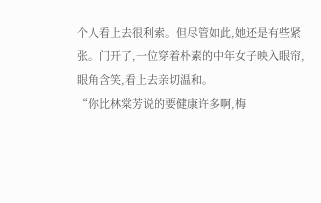个人看上去很利索。但尽管如此,她还是有些紧张。门开了,一位穿着朴素的中年女子映入眼帘,眼角含笑,看上去亲切温和。
“你比林棠芳说的要健康许多啊,梅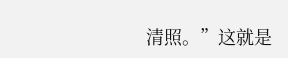清照。”这就是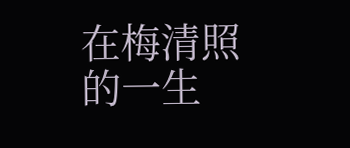在梅清照的一生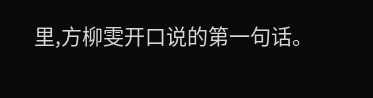里,方柳雯开口说的第一句话。